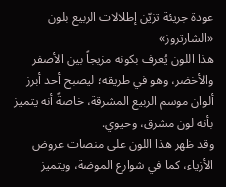عودة جريئة تزيّن إطلالات الربيع بلون «الشارتروز»
هذا اللون يُعرف بكونه مزيجاً بين الأصفر والأخضر، وهو في طريقه؛ ليصبح أحد أبرز ألوان موسم الربيع المشرقة، خاصةً أنه يتميز بأنه لون مشرق، وحيوي.
وقد ظهر هذا اللون على منصات عروض الأزياء، كما في شوارع الموضة، ويتميز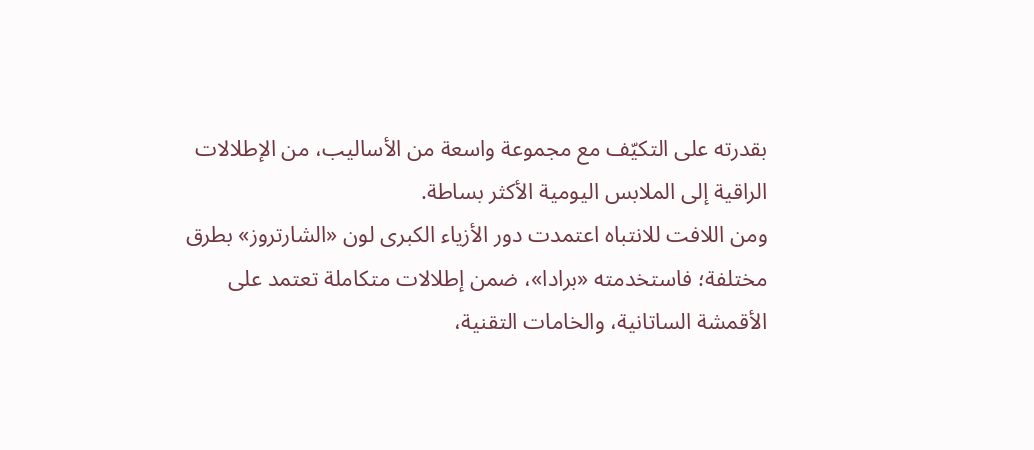بقدرته على التكيّف مع مجموعة واسعة من الأساليب، من الإطلالات الراقية إلى الملابس اليومية الأكثر بساطة.
ومن اللافت للانتباه اعتمدت دور الأزياء الكبرى لون «الشارتروز» بطرق مختلفة؛ فاستخدمته «برادا»، ضمن إطلالات متكاملة تعتمد على الأقمشة الساتانية، والخامات التقنية،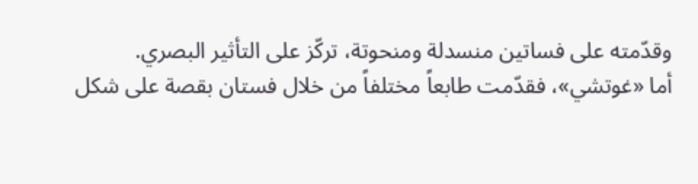وقدّمته على فساتين منسدلة ومنحوتة، تركّز على التأثير البصري.
أما «غوتشي»، فقدّمت طابعاً مختلفاً من خلال فستان بقصة على شكل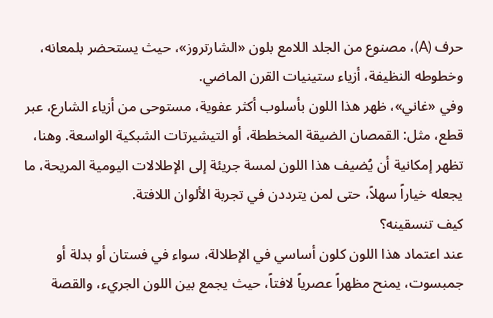حرف (A)، مصنوع من الجلد اللامع بلون «الشارتروز»، حيث يستحضر بلمعانه، وخطوطه النظيفة، أزياء ستينيات القرن الماضي.
وفي «غاني»، ظهر هذا اللون بأسلوب أكثر عفوية، مستوحى من أزياء الشارع، عبر قطع، مثل: القمصان الضيقة المخططة، أو التيشيرتات الشبكية الواسعة. وهنا، تظهر إمكانية أن يُضيف هذا اللون لمسة جريئة إلى الإطلالات اليومية المريحة، ما يجعله خياراً سهلاً، حتى لمن يترددن في تجربة الألوان اللافتة.
كيف تنسقينه؟
عند اعتماد هذا اللون كلون أساسي في الإطلالة، سواء في فستان أو بدلة أو جمبسوت، يمنح مظهراً عصرياً لافتاً، حيث يجمع بين اللون الجريء، والقصة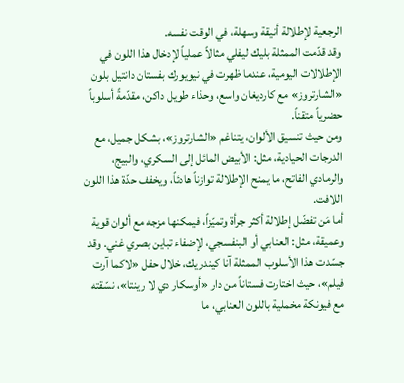الرجعية لإطلالة أنيقة وسهلة، في الوقت نفسه.
وقد قدّمت الممثلة بليك ليفلي مثالاً عملياً لإدخال هذا اللون في الإطلالات اليومية، عندما ظهرت في نيويورك بفستان دانتيل بلون «الشارتروز» مع كارديغان واسع، وحذاء طويل داكن، مقدّمةً أسلوباً حضرياً متقناً.
ومن حيث تنسيق الألوان، يتناغم «الشارتروز»، بشكل جميل، مع الدرجات الحيادية، مثل: الأبيض المائل إلى السكري، والبيج، والرمادي الفاتح، ما يمنح الإطلالة توازناً هادئاً، ويخفف حدّة هذا اللون اللافت.
أما مَن تفضّل إطلالة أكثر جرأة وتميّزاً، فيمكنها مزجه مع ألوان قوية وعميقة، مثل: العنابي أو البنفسجي، لإضفاء تباين بصري غني. وقد جسّدت هذا الأسلوب الممثلة آنا كيندريك، خلال حفل «لاكما آرت فيلم»، حيث اختارت فستاناً من دار «أوسكار دي لا رينتا»، نسّقته مع فيونكة مخملية باللون العنابي، ما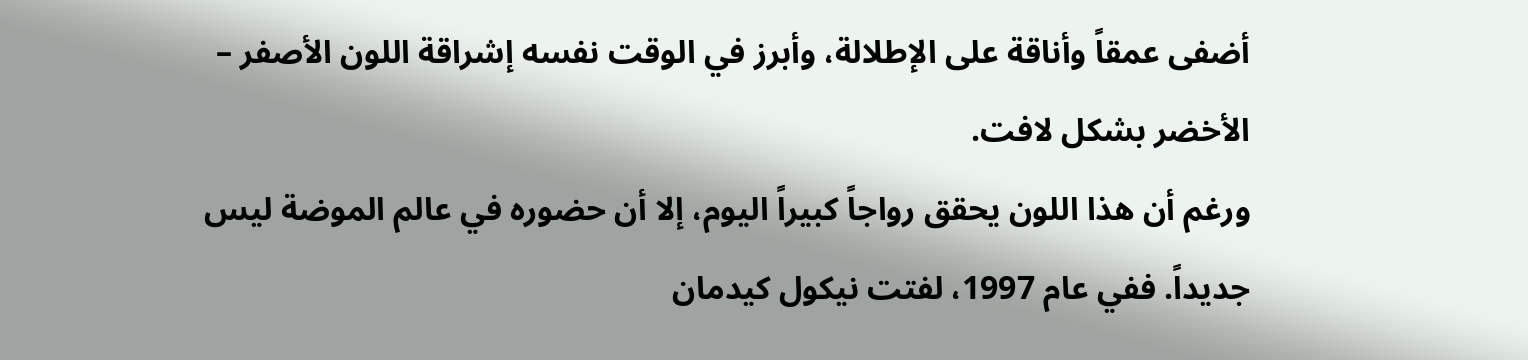أضفى عمقاً وأناقة على الإطلالة، وأبرز في الوقت نفسه إشراقة اللون الأصفر – الأخضر بشكل لافت.
ورغم أن هذا اللون يحقق رواجاً كبيراً اليوم، إلا أن حضوره في عالم الموضة ليس جديداً. ففي عام 1997، لفتت نيكول كيدمان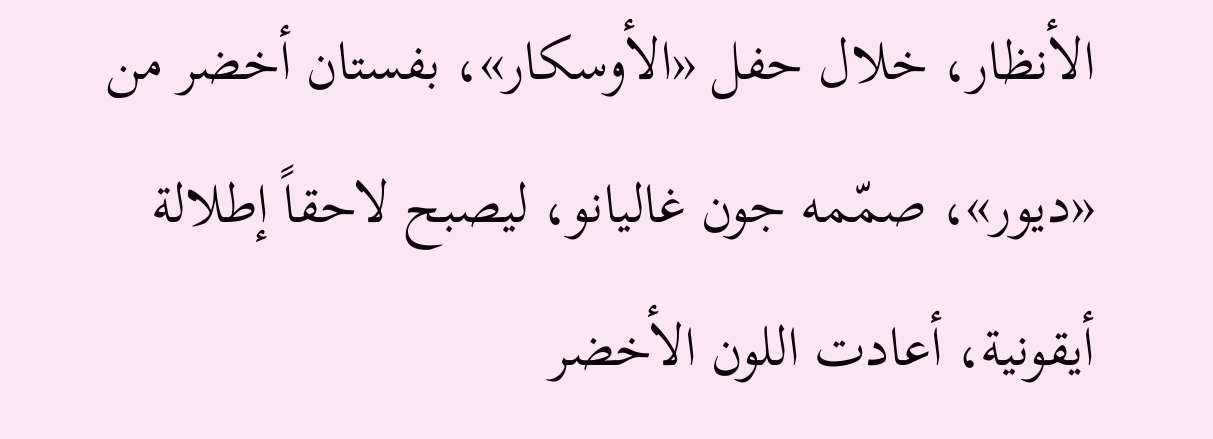الأنظار، خلال حفل «الأوسكار»، بفستان أخضر من «ديور»، صمّمه جون غاليانو، ليصبح لاحقاً إطلالة أيقونية، أعادت اللون الأخضر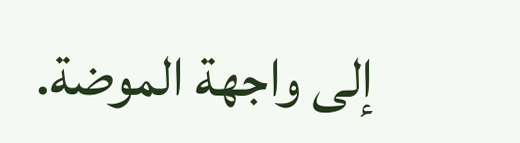إلى واجهة الموضة.